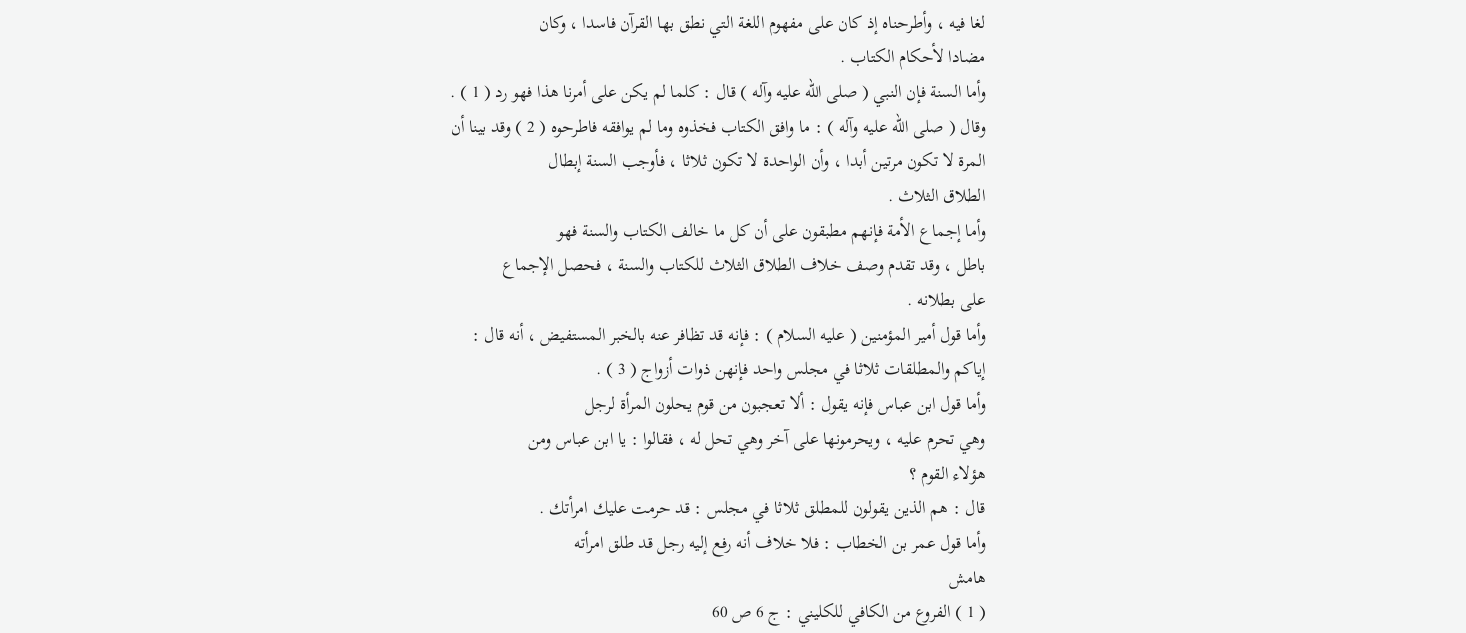لغا فيه ، وأطرحناه إذ كان على مفهوم اللغة التي نطق بها القرآن فاسدا ، وكان
مضادا لأحكام الكتاب .
وأما السنة فإن النبي ( صلى الله عليه وآله ) قال : كلما لم يكن على أمرنا هذا فهو رد ( 1 ) .
وقال ( صلى الله عليه وآله ) : ما وافق الكتاب فخذوه وما لم يوافقه فاطرحوه ( 2 ) وقد بينا أن
المرة لا تكون مرتين أبدا ، وأن الواحدة لا تكون ثلاثا ، فأوجب السنة إبطال
الطلاق الثلاث .
وأما إجماع الأمة فإنهم مطبقون على أن كل ما خالف الكتاب والسنة فهو
باطل ، وقد تقدم وصف خلاف الطلاق الثلاث للكتاب والسنة ، فحصل الإجماع
على بطلانه .
وأما قول أمير المؤمنين ( عليه السلام ) : فإنه قد تظافر عنه بالخبر المستفيض ، أنه قال :
إياكم والمطلقات ثلاثا في مجلس واحد فإنهن ذوات أزواج ( 3 ) .
وأما قول ابن عباس فإنه يقول : ألا تعجبون من قوم يحلون المرأة لرجل
وهي تحرم عليه ، ويحرمونها على آخر وهي تحل له ، فقالوا : يا ابن عباس ومن
هؤلاء القوم ؟
قال : هم الذين يقولون للمطلق ثلاثا في مجلس : قد حرمت عليك امرأتك .
وأما قول عمر بن الخطاب : فلا خلاف أنه رفع إليه رجل قد طلق امرأته
هامش
( 1 ) الفروع من الكافي للكليني : ج 6 ص 60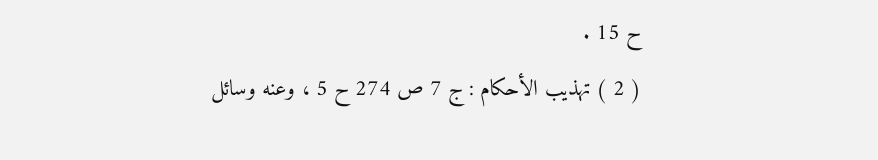ح 15 .
( 2 ) تهذيب الأحكام : ج 7 ص 274 ح 5 ، وعنه وسائل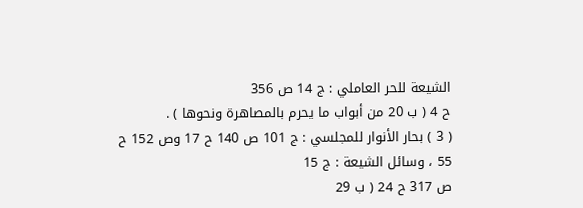الشيعة للحر العاملي : ج 14 ص 356
ح 4 ( ب 20 من أبواب ما يحرم بالمصاهرة ونحوها ) .
( 3 ) بحار الأنوار للمجلسي : ج 101 ص 140 ح 17 وص 152 ح 55 ، وسائل الشيعة : ج 15
ص 317 ح 24 ( ب 29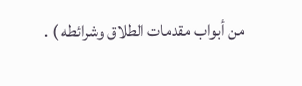من أبواب مقدمات الطلاق وشرائطه ) .